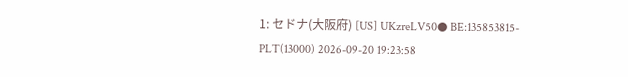1: セドナ(大阪府) [US] UKzreLV50● BE:135853815-PLT(13000) 2026-09-20 19:23:58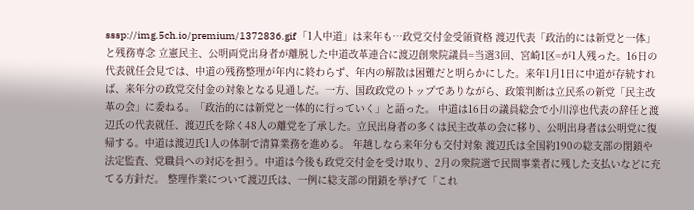sssp://img.5ch.io/premium/1372836.gif 「1人中道」は来年も…政党交付金受領資格 渡辺代表「政治的には新党と一体」と残務専念 立憲民主、公明両党出身者が離脱した中道改革連合に渡辺創衆院議員=当選3回、宮崎1区=が1人残った。16日の代表就任会見では、中道の残務整理が年内に終わらず、年内の解散は困難だと明らかにした。来年1月1日に中道が存続すれば、来年分の政党交付金の対象となる見通しだ。一方、国政政党のトップでありながら、政策判断は立民系の新党「民主改革の会」に委ねる。「政治的には新党と一体的に行っていく」と語った。 中道は16日の議員総会で小川淳也代表の辞任と渡辺氏の代表就任、渡辺氏を除く48人の離党を了承した。立民出身者の多くは民主改革の会に移り、公明出身者は公明党に復帰する。中道は渡辺氏1人の体制で清算業務を進める。 年越しなら来年分も交付対象 渡辺氏は全国約190の総支部の閉鎖や法定監査、党職員への対応を担う。中道は今後も政党交付金を受け取り、2月の衆院選で民間事業者に残した支払いなどに充てる方針だ。 整理作業について渡辺氏は、一例に総支部の閉鎖を挙げて「これ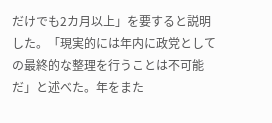だけでも2カ月以上」を要すると説明した。「現実的には年内に政党としての最終的な整理を行うことは不可能だ」と述べた。年をまた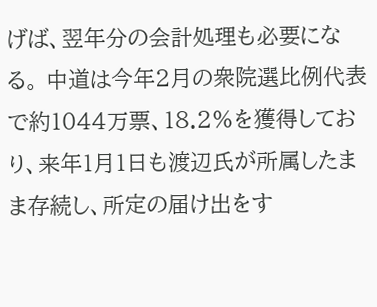げば、翌年分の会計処理も必要になる。 中道は今年2月の衆院選比例代表で約1044万票、18.2%を獲得しており、来年1月1日も渡辺氏が所属したまま存続し、所定の届け出をす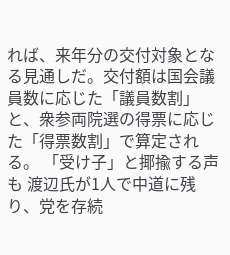れば、来年分の交付対象となる見通しだ。交付額は国会議員数に応じた「議員数割」と、衆参両院選の得票に応じた「得票数割」で算定される。 「受け子」と揶揄する声も 渡辺氏が1人で中道に残り、党を存続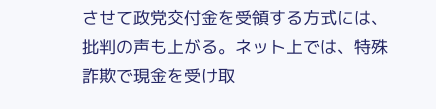させて政党交付金を受領する方式には、批判の声も上がる。ネット上では、特殊詐欺で現金を受け取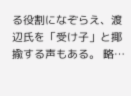る役割になぞらえ、渡辺氏を「受け子」と揶揄する声もある。 略…